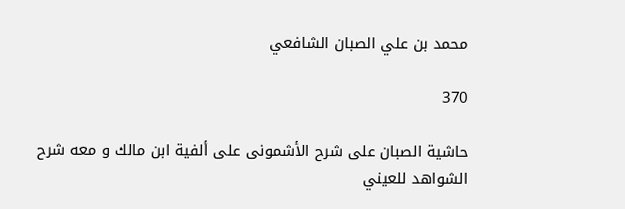محمد بن علي الصبان الشافعي

370

حاشية الصبان على شرح الأشمونى على ألفية ابن مالك و معه شرح الشواهد للعيني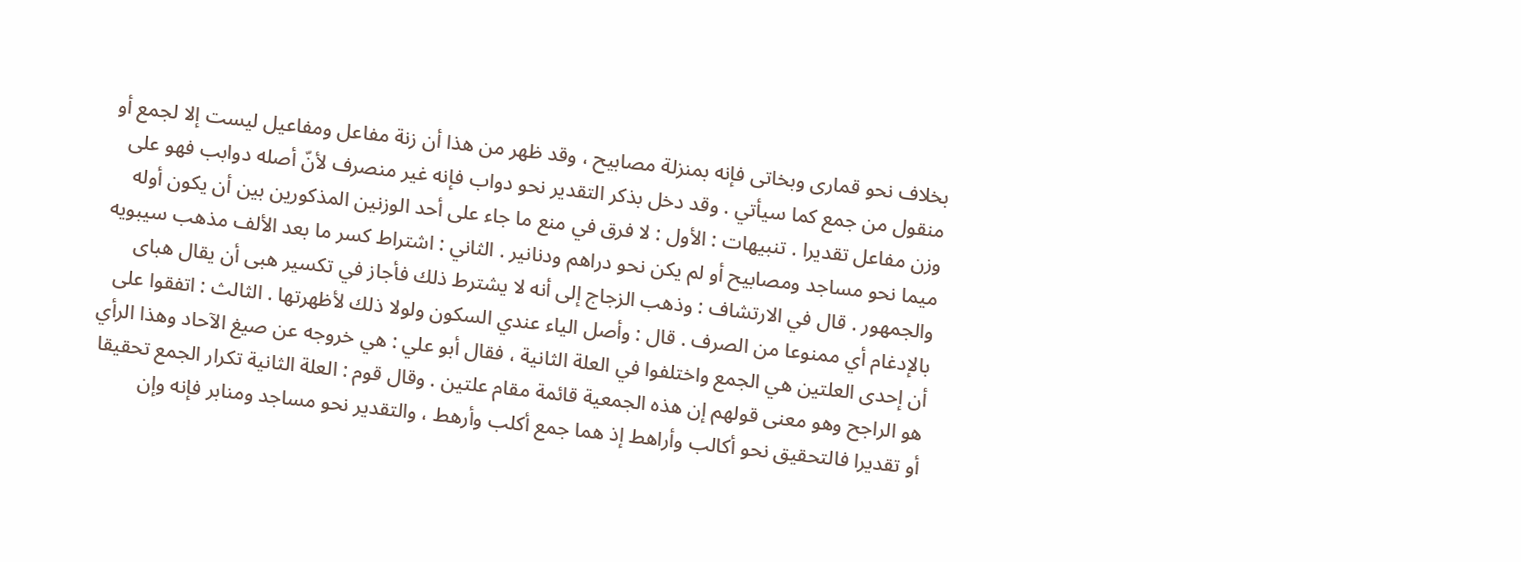بخلاف نحو قمارى وبخاتى فإنه بمنزلة مصابيح ، وقد ظهر من هذا أن زنة مفاعل ومفاعيل ليست إلا لجمع أو منقول من جمع كما سيأتي . وقد دخل بذكر التقدير نحو دواب فإنه غير منصرف لأنّ أصله دوابب فهو على وزن مفاعل تقديرا . تنبيهات : الأول : لا فرق في منع ما جاء على أحد الوزنين المذكورين بين أن يكون أوله ميما نحو مساجد ومصابيح أو لم يكن نحو دراهم ودنانير . الثاني : اشتراط كسر ما بعد الألف مذهب سيبويه والجمهور . قال في الارتشاف : وذهب الزجاج إلى أنه لا يشترط ذلك فأجاز في تكسير هبى أن يقال هباى بالإدغام أي ممنوعا من الصرف . قال : وأصل الياء عندي السكون ولولا ذلك لأظهرتها . الثالث : اتفقوا على أن إحدى العلتين هي الجمع واختلفوا في العلة الثانية ، فقال أبو علي : هي خروجه عن صيغ الآحاد وهذا الرأي هو الراجح وهو معنى قولهم إن هذه الجمعية قائمة مقام علتين . وقال قوم : العلة الثانية تكرار الجمع تحقيقا أو تقديرا فالتحقيق نحو أكالب وأراهط إذ هما جمع أكلب وأرهط ، والتقدير نحو مساجد ومنابر فإنه وإن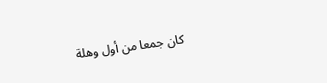كان جمعا من أول وهلة